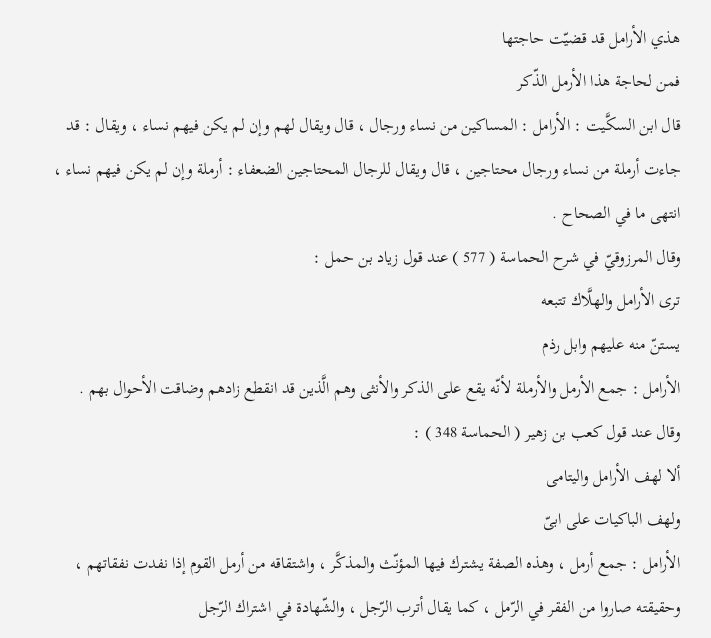هذي الأرامل قد قضيّت حاجتها
فمن لحاجة هذا الأرمل الذّكر
قال ابن السكَّيت : الأرامل : المساكين من نساء ورجال ، قال ويقال لهم وإن لم يكن فيهم نساء ، ويقال : قد جاءت أرملة من نساء ورجال محتاجين ، قال ويقال للرجال المحتاجين الضعفاء : أرملة وإن لم يكن فيهم نساء ، انتهى ما في الصحاح .
وقال المرزوقيّ في شرح الحماسة ( 577 ) عند قول زياد بن حمل :
ترى الأرامل والهلَّاك تتبعه
يستنّ منه عليهم وابل رذم
الأرامل : جمع الأرمل والأرملة لأنّه يقع على الذكر والأنثى وهم الَّذين قد انقطع زادهم وضاقت الأحوال بهم .
وقال عند قول كعب بن زهير ( الحماسة 348 ) :
ألا لهف الأرامل واليتامى
ولهف الباكيات على ابىّ
الأرامل : جمع أرمل ، وهذه الصفة يشترك فيها المؤنّث والمذكَّر ، واشتقاقه من أرمل القوم إذا نفدت نفقاتهم ، وحقيقته صاروا من الفقر في الرّمل ، كما يقال أترب الرّجل ، والشّهادة في اشتراك الرّجل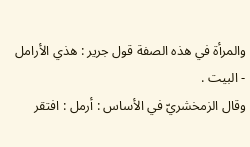والمرأة في هذه الصفة قول جرير : هذي الأرامل - البيت .
وقال الزمخشريّ في الأساس : أرمل : افتقر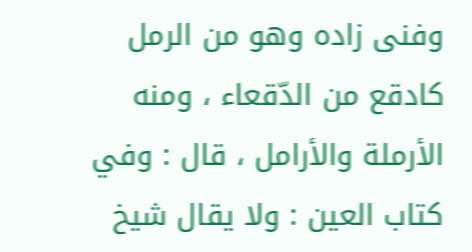وفنى زاده وهو من الرمل كادقع من الدّقعاء ، ومنه الأرملة والأرامل ، قال : وفي كتاب العين : ولا يقال شيخ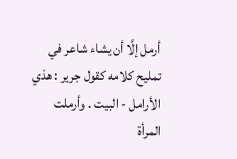أرمل إلَّا أن يشاء شاعر في تمليح كلامه كقول جرير : هذي الأرامل - البيت . وأرملت المرأة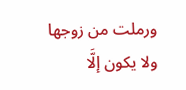ورملت من زوجها ولا يكون إلَّا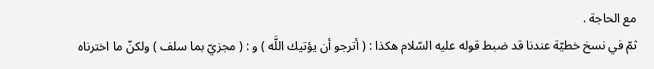مع الحاجة .
ثمّ في نسخ خطيّة عندنا قد ضبط قوله عليه السّلام هكذا : ( أترجو أن يؤتيك اللَّه ) و : ( مجزيّ بما سلف ) ولكنّ ما اخترناه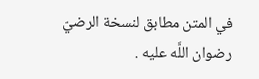في المتن مطابق لنسخة الرضيّ رضوان اللَّه عليه .